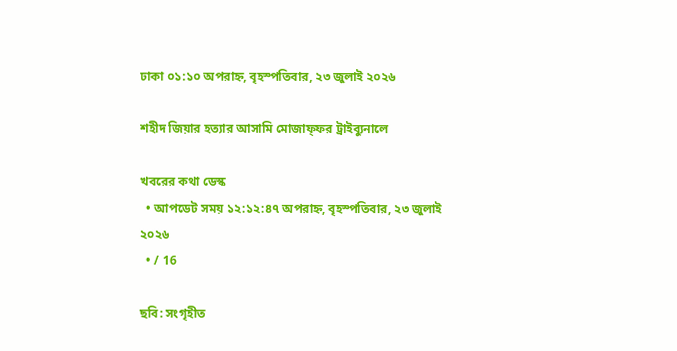ঢাকা ০১:১০ অপরাহ্ন, বৃহস্পতিবার, ২৩ জুলাই ২০২৬

শহীদ জিয়ার হত্যার আসামি মোজাফ্ফর ট্রাইব্যুনালে

খবরের কথা ডেস্ক
  • আপডেট সময় ১২:১২:৪৭ অপরাহ্ন, বৃহস্পতিবার, ২৩ জুলাই ২০২৬
  • / 16

ছবি: সংগৃহীত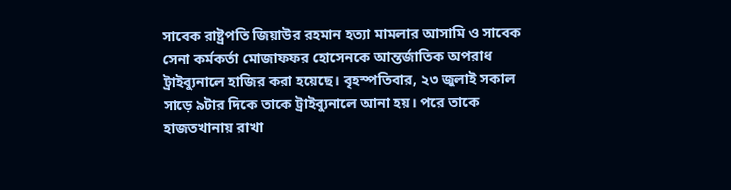সাবেক রাষ্ট্রপতি জিয়াউর রহমান হত্যা মামলার আসামি ও সাবেক সেনা কর্মকর্তা মোজাফফর হোসেনকে আন্তর্জাতিক অপরাধ ট্রাইব্যুনালে হাজির করা হয়েছে। বৃহস্পতিবার, ২৩ জুলাই সকাল সাড়ে ৯টার দিকে তাকে ট্রাইব্যুনালে আনা হয়। পরে তাকে হাজতখানায় রাখা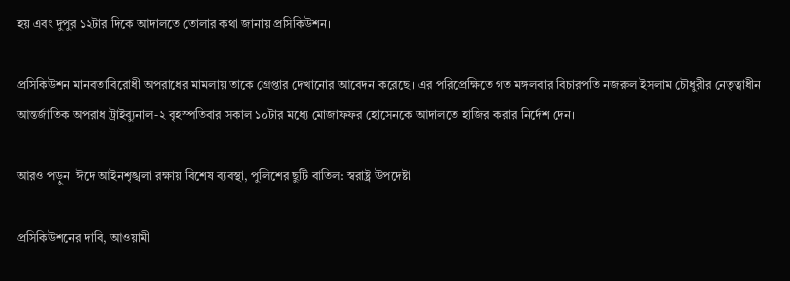হয় এবং দুপুর ১২টার দিকে আদালতে তোলার কথা জানায় প্রসিকিউশন।

প্রসিকিউশন মানবতাবিরোধী অপরাধের মামলায় তাকে গ্রেপ্তার দেখানোর আবেদন করেছে। এর পরিপ্রেক্ষিতে গত মঙ্গলবার বিচারপতি নজরুল ইসলাম চৌধুরীর নেতৃত্বাধীন আন্তর্জাতিক অপরাধ ট্রাইব্যুনাল-২ বৃহস্পতিবার সকাল ১০টার মধ্যে মোজাফফর হোসেনকে আদালতে হাজির করার নির্দেশ দেন।

আরও পড়ুন  ঈদে আইনশৃঙ্খলা রক্ষায় বিশেষ ব্যবস্থা, পুলিশের ছুটি বাতিল: স্বরাষ্ট্র উপদেষ্টা

প্রসিকিউশনের দাবি, আওয়ামী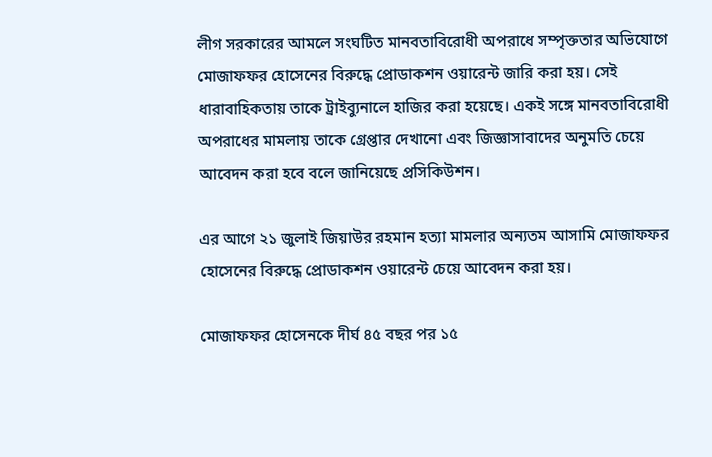লীগ সরকারের আমলে সংঘটিত মানবতাবিরোধী অপরাধে সম্পৃক্ততার অভিযোগে মোজাফফর হোসেনের বিরুদ্ধে প্রোডাকশন ওয়ারেন্ট জারি করা হয়। সেই ধারাবাহিকতায় তাকে ট্রাইব্যুনালে হাজির করা হয়েছে। একই সঙ্গে মানবতাবিরোধী অপরাধের মামলায় তাকে গ্রেপ্তার দেখানো এবং জিজ্ঞাসাবাদের অনুমতি চেয়ে আবেদন করা হবে বলে জানিয়েছে প্রসিকিউশন।

এর আগে ২১ জুলাই জিয়াউর রহমান হত্যা মামলার অন্যতম আসামি মোজাফফর হোসেনের বিরুদ্ধে প্রোডাকশন ওয়ারেন্ট চেয়ে আবেদন করা হয়।

মোজাফফর হোসেনকে দীর্ঘ ৪৫ বছর পর ১৫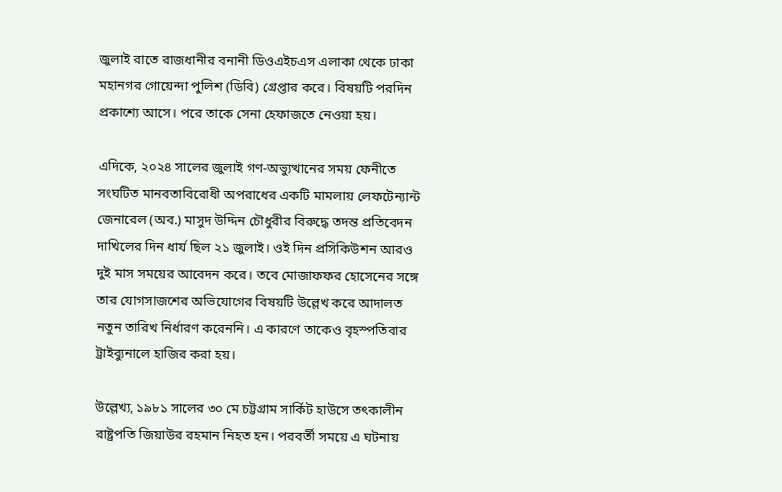জুলাই রাতে রাজধানীর বনানী ডিওএইচএস এলাকা থেকে ঢাকা মহানগর গোয়েন্দা পুলিশ (ডিবি) গ্রেপ্তার করে। বিষয়টি পরদিন প্রকাশ্যে আসে। পরে তাকে সেনা হেফাজতে নেওয়া হয়।

এদিকে, ২০২৪ সালের জুলাই গণ-অভ্যুত্থানের সময় ফেনীতে সংঘটিত মানবতাবিরোধী অপরাধের একটি মামলায় লেফটেন্যান্ট জেনারেল (অব.) মাসুদ উদ্দিন চৌধুরীর বিরুদ্ধে তদন্ত প্রতিবেদন দাখিলের দিন ধার্য ছিল ২১ জুলাই। ওই দিন প্রসিকিউশন আরও দুই মাস সময়ের আবেদন করে। তবে মোজাফফর হোসেনের সঙ্গে তার যোগসাজশের অভিযোগের বিষয়টি উল্লেখ করে আদালত নতুন তারিখ নির্ধারণ করেননি। এ কারণে তাকেও বৃহস্পতিবার ট্রাইব্যুনালে হাজির করা হয়।

উল্লেখ্য, ১৯৮১ সালের ৩০ মে চট্টগ্রাম সার্কিট হাউসে তৎকালীন রাষ্ট্রপতি জিয়াউর রহমান নিহত হন। পরবর্তী সময়ে এ ঘটনায়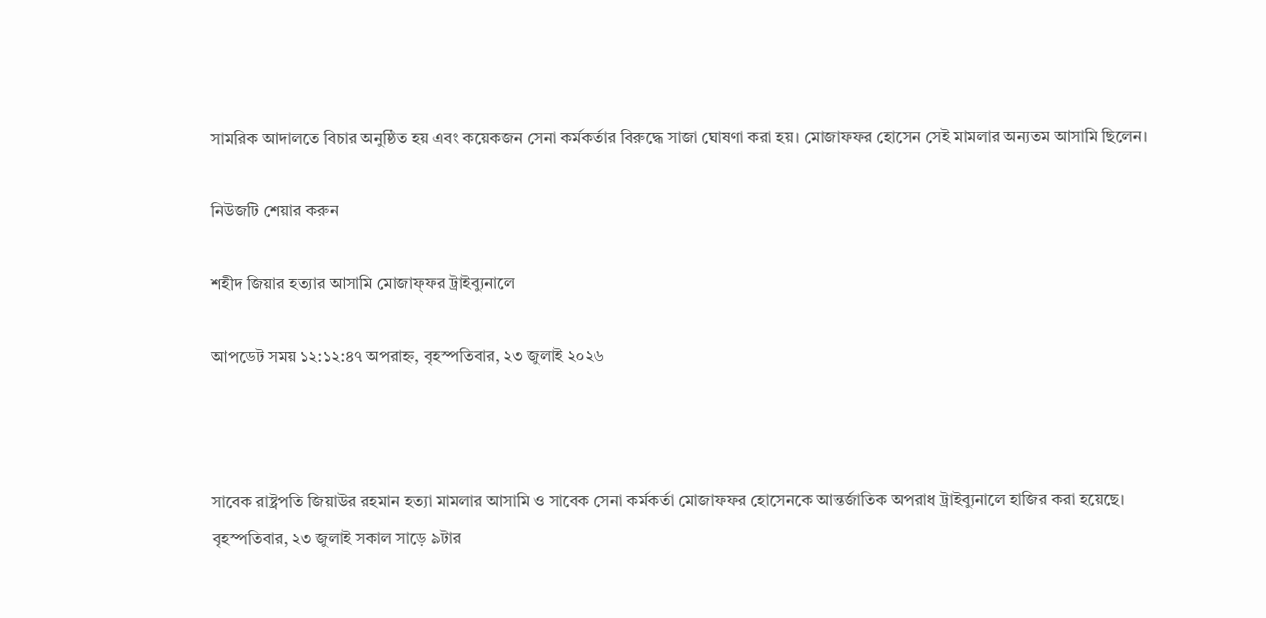সামরিক আদালতে বিচার অনুষ্ঠিত হয় এবং কয়েকজন সেনা কর্মকর্তার বিরুদ্ধে সাজা ঘোষণা করা হয়। মোজাফফর হোসেন সেই মামলার অন্যতম আসামি ছিলেন।

নিউজটি শেয়ার করুন

শহীদ জিয়ার হত্যার আসামি মোজাফ্ফর ট্রাইব্যুনালে

আপডেট সময় ১২:১২:৪৭ অপরাহ্ন, বৃহস্পতিবার, ২৩ জুলাই ২০২৬



সাবেক রাষ্ট্রপতি জিয়াউর রহমান হত্যা মামলার আসামি ও সাবেক সেনা কর্মকর্তা মোজাফফর হোসেনকে আন্তর্জাতিক অপরাধ ট্রাইব্যুনালে হাজির করা হয়েছে। বৃহস্পতিবার, ২৩ জুলাই সকাল সাড়ে ৯টার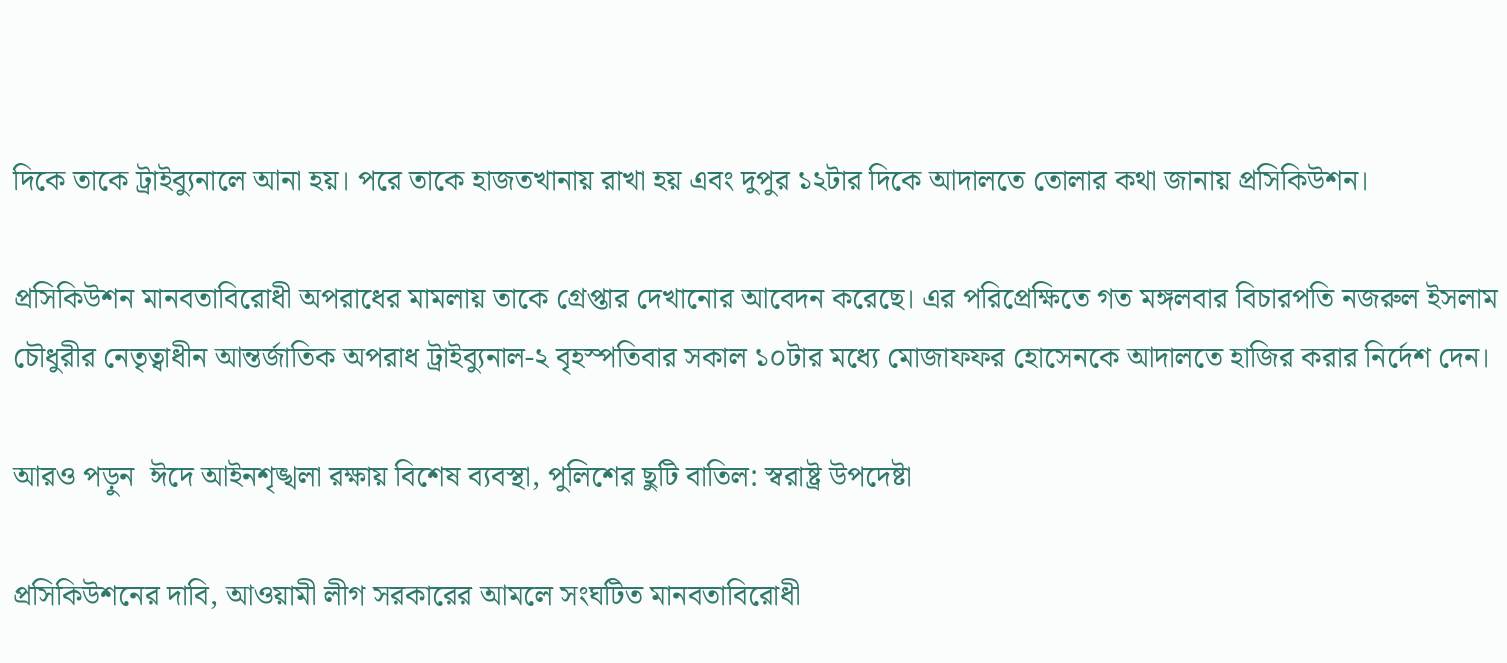দিকে তাকে ট্রাইব্যুনালে আনা হয়। পরে তাকে হাজতখানায় রাখা হয় এবং দুপুর ১২টার দিকে আদালতে তোলার কথা জানায় প্রসিকিউশন।

প্রসিকিউশন মানবতাবিরোধী অপরাধের মামলায় তাকে গ্রেপ্তার দেখানোর আবেদন করেছে। এর পরিপ্রেক্ষিতে গত মঙ্গলবার বিচারপতি নজরুল ইসলাম চৌধুরীর নেতৃত্বাধীন আন্তর্জাতিক অপরাধ ট্রাইব্যুনাল-২ বৃহস্পতিবার সকাল ১০টার মধ্যে মোজাফফর হোসেনকে আদালতে হাজির করার নির্দেশ দেন।

আরও পড়ুন  ঈদে আইনশৃঙ্খলা রক্ষায় বিশেষ ব্যবস্থা, পুলিশের ছুটি বাতিল: স্বরাষ্ট্র উপদেষ্টা

প্রসিকিউশনের দাবি, আওয়ামী লীগ সরকারের আমলে সংঘটিত মানবতাবিরোধী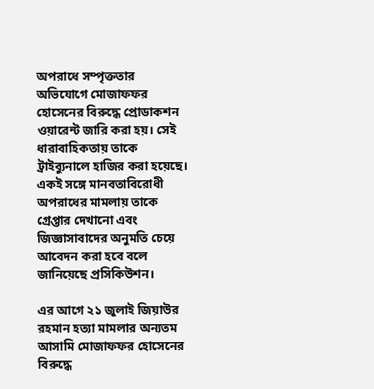অপরাধে সম্পৃক্ততার অভিযোগে মোজাফফর হোসেনের বিরুদ্ধে প্রোডাকশন ওয়ারেন্ট জারি করা হয়। সেই ধারাবাহিকতায় তাকে ট্রাইব্যুনালে হাজির করা হয়েছে। একই সঙ্গে মানবতাবিরোধী অপরাধের মামলায় তাকে গ্রেপ্তার দেখানো এবং জিজ্ঞাসাবাদের অনুমতি চেয়ে আবেদন করা হবে বলে জানিয়েছে প্রসিকিউশন।

এর আগে ২১ জুলাই জিয়াউর রহমান হত্যা মামলার অন্যতম আসামি মোজাফফর হোসেনের বিরুদ্ধে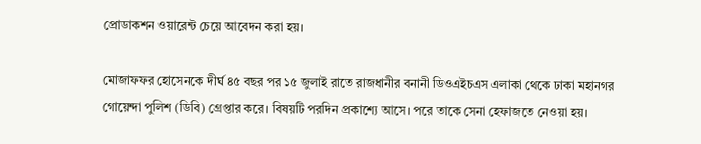প্রোডাকশন ওয়ারেন্ট চেয়ে আবেদন করা হয়।

মোজাফফর হোসেনকে দীর্ঘ ৪৫ বছর পর ১৫ জুলাই রাতে রাজধানীর বনানী ডিওএইচএস এলাকা থেকে ঢাকা মহানগর গোয়েন্দা পুলিশ (ডিবি) গ্রেপ্তার করে। বিষয়টি পরদিন প্রকাশ্যে আসে। পরে তাকে সেনা হেফাজতে নেওয়া হয়।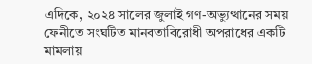এদিকে, ২০২৪ সালের জুলাই গণ-অভ্যুত্থানের সময় ফেনীতে সংঘটিত মানবতাবিরোধী অপরাধের একটি মামলায়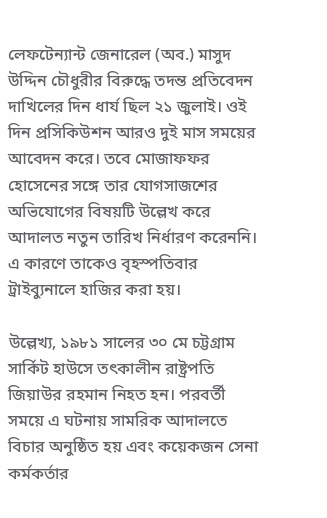লেফটেন্যান্ট জেনারেল (অব.) মাসুদ উদ্দিন চৌধুরীর বিরুদ্ধে তদন্ত প্রতিবেদন দাখিলের দিন ধার্য ছিল ২১ জুলাই। ওই দিন প্রসিকিউশন আরও দুই মাস সময়ের আবেদন করে। তবে মোজাফফর হোসেনের সঙ্গে তার যোগসাজশের অভিযোগের বিষয়টি উল্লেখ করে আদালত নতুন তারিখ নির্ধারণ করেননি। এ কারণে তাকেও বৃহস্পতিবার ট্রাইব্যুনালে হাজির করা হয়।

উল্লেখ্য, ১৯৮১ সালের ৩০ মে চট্টগ্রাম সার্কিট হাউসে তৎকালীন রাষ্ট্রপতি জিয়াউর রহমান নিহত হন। পরবর্তী সময়ে এ ঘটনায় সামরিক আদালতে বিচার অনুষ্ঠিত হয় এবং কয়েকজন সেনা কর্মকর্তার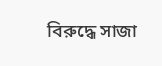বিরুদ্ধে সাজা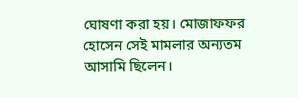ঘোষণা করা হয়। মোজাফফর হোসেন সেই মামলার অন্যতম আসামি ছিলেন।